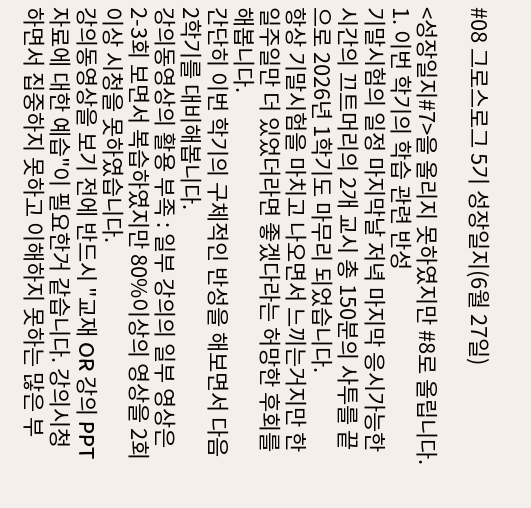#08 그로스로그 5기 성장일지(6월 27일)

<성장일지#7>을 올리지 못하였지만 #8로 올립니다.
1. 이번 학기의 학습 관련 반성
기말시험의 일정 마지막날 저녁 마지막 응시가능한 시간의 끄트머리의 2개 교시 총 150분의 사투를 끝으로 2026년 1학기도 마무리 되었습니다.
항상 기말시험을 마치고 나오면서 느끼는거지만 한 일주일만 더 있었더라면 좋겠다라는 허망한 후회를 해봅니다.
간단히 이번 학기의 구체적인 반성을 해보면서 다음 2학기를 대비해봅니다.
강의동영상의 활용 부족 : 일부 강의의 일부 영상은 2-3회 보면서 복습하였지만 80%이상의 영상을 2회 이상 시청을 못하였습니다.
강의동영상을 보기 전에 반드시 "교재 OR 강의 PPT 자료에 대한 예습"이 필요한거 같습니다. 강의시청하면서 집중하지 못하고 이해하지 못하는 많은 부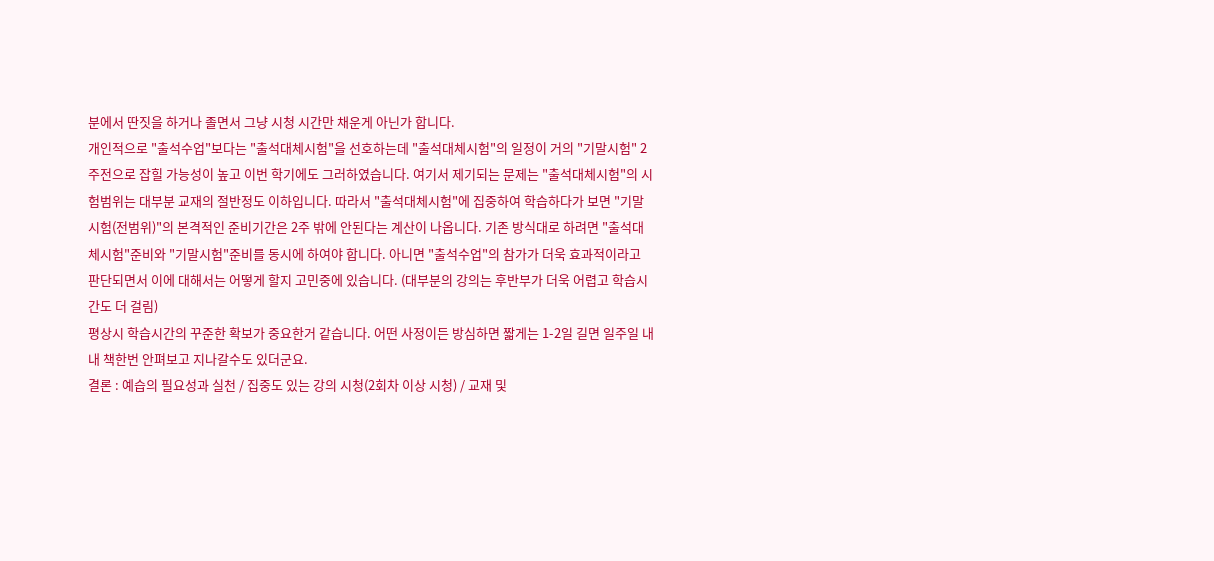분에서 딴짓을 하거나 졸면서 그냥 시청 시간만 채운게 아닌가 합니다.
개인적으로 "출석수업"보다는 "출석대체시험"을 선호하는데 "출석대체시험"의 일정이 거의 "기말시험" 2주전으로 잡힐 가능성이 높고 이번 학기에도 그러하였습니다. 여기서 제기되는 문제는 "출석대체시험"의 시험범위는 대부분 교재의 절반정도 이하입니다. 따라서 "출석대체시험"에 집중하여 학습하다가 보면 "기말시험(전범위)"의 본격적인 준비기간은 2주 밖에 안된다는 계산이 나옵니다. 기존 방식대로 하려면 "출석대체시험"준비와 "기말시험"준비를 동시에 하여야 합니다. 아니면 "출석수업"의 참가가 더욱 효과적이라고 판단되면서 이에 대해서는 어떻게 할지 고민중에 있습니다. (대부분의 강의는 후반부가 더욱 어렵고 학습시간도 더 걸림)
평상시 학습시간의 꾸준한 확보가 중요한거 같습니다. 어떤 사정이든 방심하면 짧게는 1-2일 길면 일주일 내내 책한번 안펴보고 지나갈수도 있더군요.
결론 : 예습의 필요성과 실천 / 집중도 있는 강의 시청(2회차 이상 시청) / 교재 및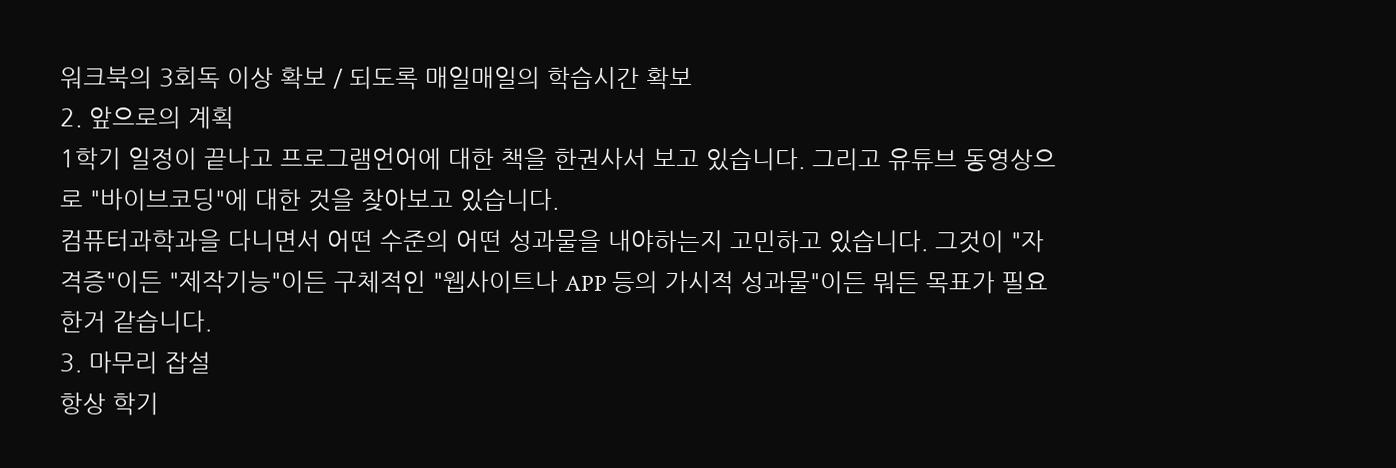워크북의 3회독 이상 확보 / 되도록 매일매일의 학습시간 확보
2. 앞으로의 계획
1학기 일정이 끝나고 프로그램언어에 대한 책을 한권사서 보고 있습니다. 그리고 유튜브 동영상으로 "바이브코딩"에 대한 것을 찾아보고 있습니다.
컴퓨터과학과을 다니면서 어떤 수준의 어떤 성과물을 내야하는지 고민하고 있습니다. 그것이 "자격증"이든 "제작기능"이든 구체적인 "웹사이트나 APP 등의 가시적 성과물"이든 뭐든 목표가 필요한거 같습니다.
3. 마무리 잡설
항상 학기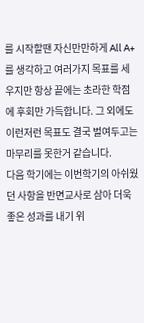를 시작할땐 자신만만하게 All A+를 생각하고 여러가지 목표를 세우지만 항상 끝에는 초라한 학점에 후회만 가득합니다. 그 외에도 이런저런 목표도 결국 벌여두고는 마무리를 못한거 같습니다.
다음 학기에는 이번학기의 아쉬웠던 사항을 반면교사로 삼아 더욱 좋은 성과를 내기 위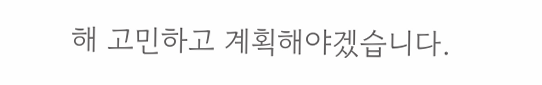해 고민하고 계획해야겠습니다.